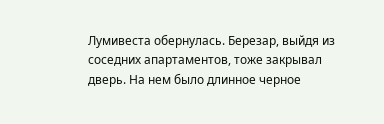Лумивеста обернулась. Березар, выйдя из соседних апартаментов, тоже закрывал дверь. На нем было длинное черное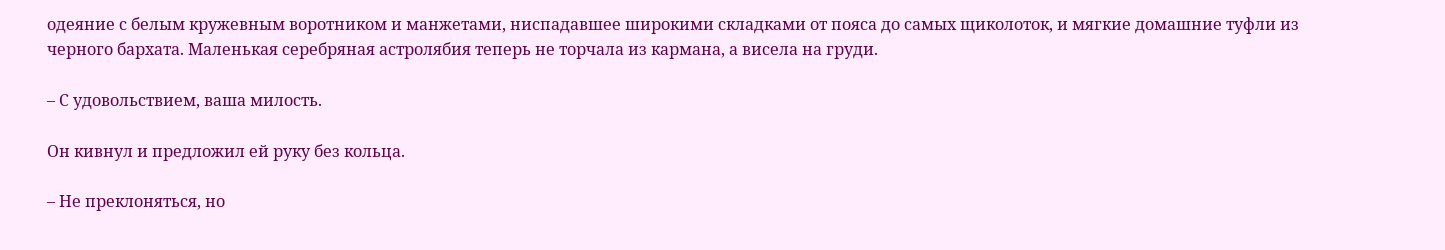одеяние с белым кружевным воротником и манжетами, ниспадавшее широкими складками от пояса до самых щиколоток, и мягкие домашние туфли из черного бархата. Маленькая серебряная астролябия теперь не торчала из кармана, а висела на груди.

– С удовольствием, ваша милость.

Он кивнул и предложил ей руку без кольца.

– Не преклоняться, но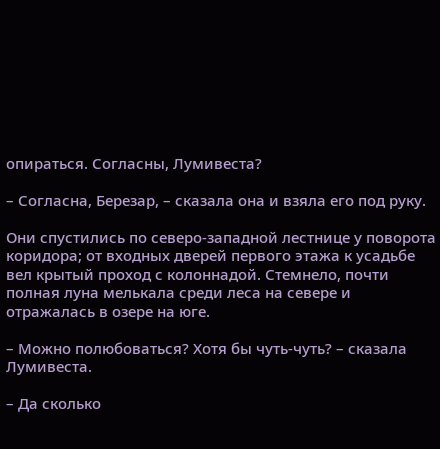опираться. Согласны, Лумивеста?

– Согласна, Березар, – сказала она и взяла его под руку.

Они спустились по северо-западной лестнице у поворота коридора; от входных дверей первого этажа к усадьбе вел крытый проход с колоннадой. Стемнело, почти полная луна мелькала среди леса на севере и отражалась в озере на юге.

– Можно полюбоваться? Хотя бы чуть-чуть? – сказала Лумивеста.

– Да сколько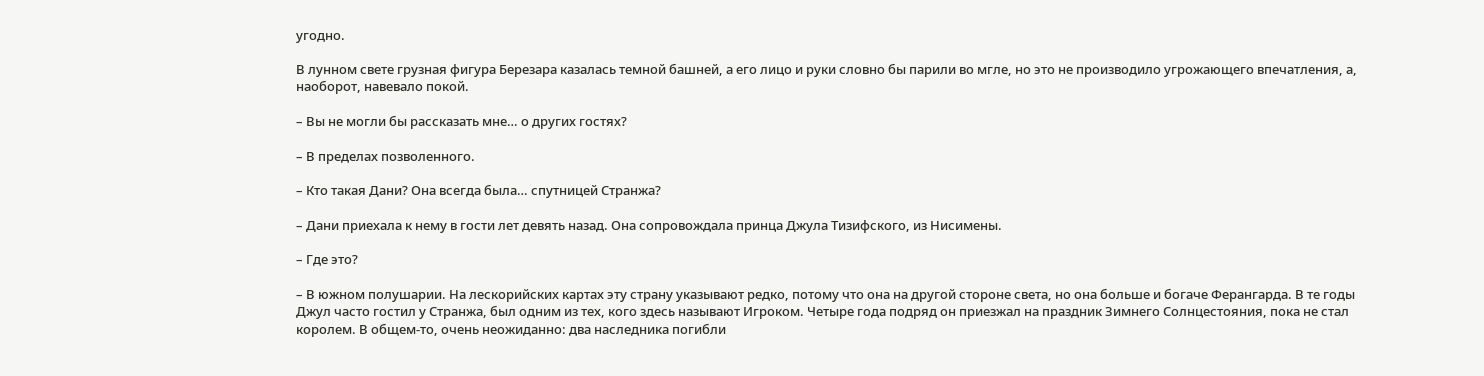угодно.

В лунном свете грузная фигура Березара казалась темной башней, а его лицо и руки словно бы парили во мгле, но это не производило угрожающего впечатления, а, наоборот, навевало покой.

– Вы не могли бы рассказать мне… о других гостях?

– В пределах позволенного.

– Кто такая Дани? Она всегда была… спутницей Странжа?

– Дани приехала к нему в гости лет девять назад. Она сопровождала принца Джула Тизифского, из Нисимены.

– Где это?

– В южном полушарии. На лескорийских картах эту страну указывают редко, потому что она на другой стороне света, но она больше и богаче Ферангарда. В те годы Джул часто гостил у Странжа, был одним из тех, кого здесь называют Игроком. Четыре года подряд он приезжал на праздник Зимнего Солнцестояния, пока не стал королем. В общем-то, очень неожиданно: два наследника погибли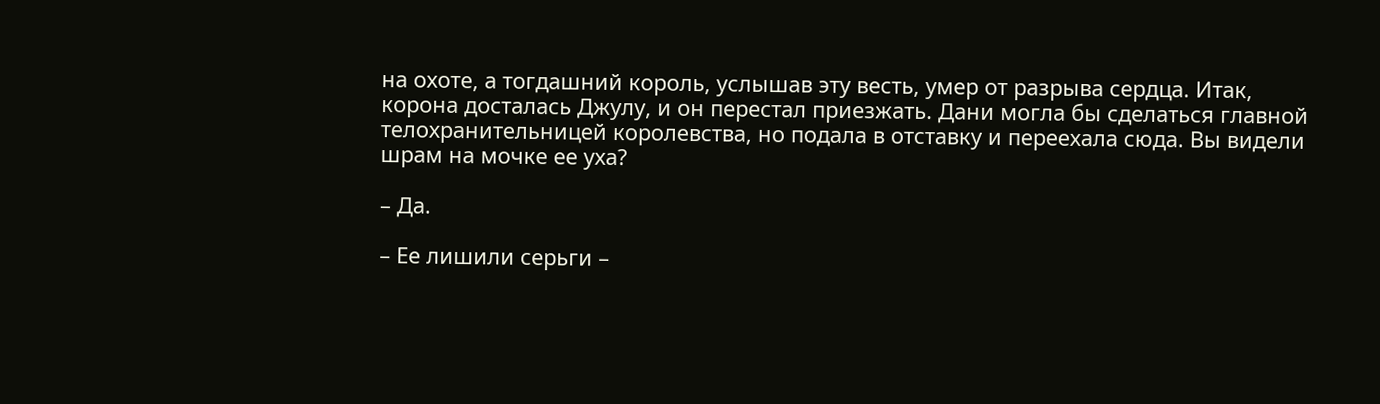на охоте, а тогдашний король, услышав эту весть, умер от разрыва сердца. Итак, корона досталась Джулу, и он перестал приезжать. Дани могла бы сделаться главной телохранительницей королевства, но подала в отставку и переехала сюда. Вы видели шрам на мочке ее уха?

– Да.

– Ее лишили серьги –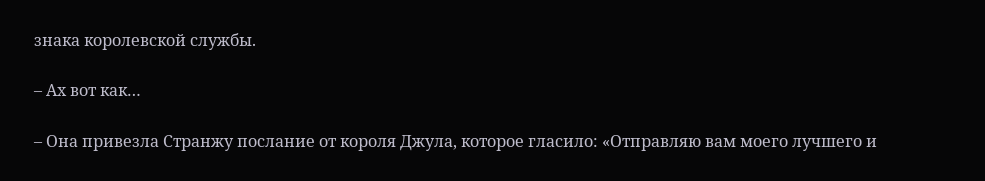знака королевской службы.

– Ах вот как…

– Она привезла Странжу послание от короля Джула, которое гласило: «Отправляю вам моего лучшего и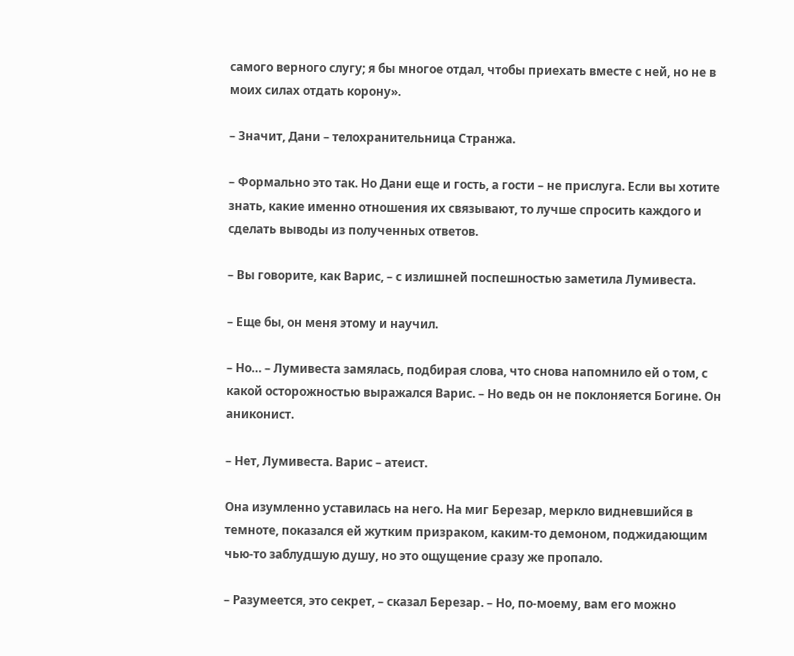самого верного слугу; я бы многое отдал, чтобы приехать вместе с ней, но не в моих силах отдать корону».

– Значит, Дани – телохранительница Странжа.

– Формально это так. Но Дани еще и гость, а гости – не прислуга. Если вы хотите знать, какие именно отношения их связывают, то лучше спросить каждого и сделать выводы из полученных ответов.

– Вы говорите, как Варис, – с излишней поспешностью заметила Лумивеста.

– Еще бы, он меня этому и научил.

– Но… – Лумивеста замялась, подбирая слова, что снова напомнило ей о том, с какой осторожностью выражался Варис. – Но ведь он не поклоняется Богине. Он аниконист.

– Нет, Лумивеста. Варис – атеист.

Она изумленно уставилась на него. На миг Березар, меркло видневшийся в темноте, показался ей жутким призраком, каким-то демоном, поджидающим чью-то заблудшую душу, но это ощущение сразу же пропало.

– Разумеется, это секрет, – сказал Березар. – Но, по-моему, вам его можно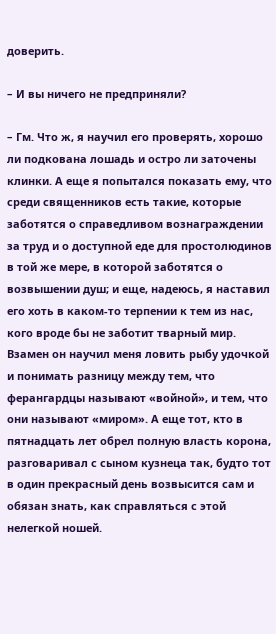доверить.

– И вы ничего не предприняли?

– Гм. Что ж, я научил его проверять, хорошо ли подкована лошадь и остро ли заточены клинки. А еще я попытался показать ему, что среди священников есть такие, которые заботятся о справедливом вознаграждении за труд и о доступной еде для простолюдинов в той же мере, в которой заботятся о возвышении душ; и еще, надеюсь, я наставил его хоть в каком-то терпении к тем из нас, кого вроде бы не заботит тварный мир. Взамен он научил меня ловить рыбу удочкой и понимать разницу между тем, что ферангардцы называют «войной», и тем, что они называют «миром». А еще тот, кто в пятнадцать лет обрел полную власть корона, разговаривал с сыном кузнеца так, будто тот в один прекрасный день возвысится сам и обязан знать, как справляться с этой нелегкой ношей.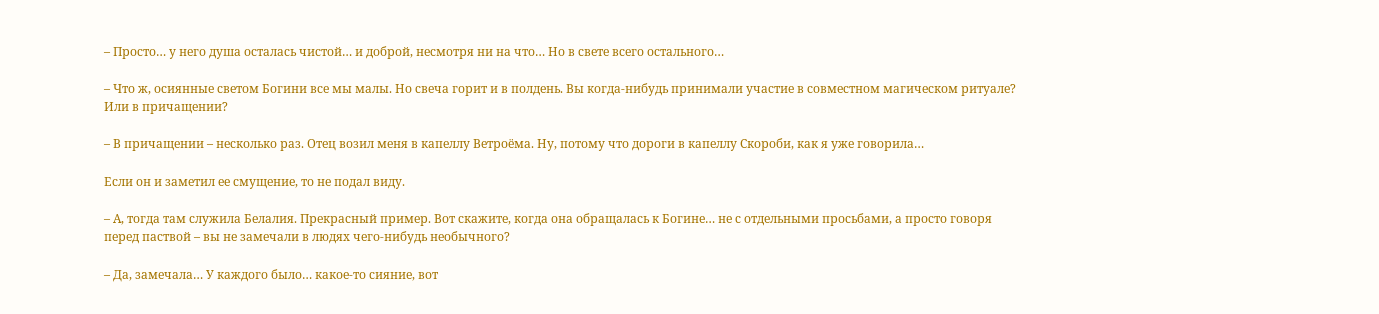– Просто… у него душа осталась чистой… и доброй, несмотря ни на что… Но в свете всего остального…

– Что ж, осиянные светом Богини все мы малы. Но свеча горит и в полдень. Вы когда-нибудь принимали участие в совместном магическом ритуале? Или в причащении?

– В причащении – несколько раз. Отец возил меня в капеллу Ветроёма. Ну, потому что дороги в капеллу Скороби, как я уже говорила…

Если он и заметил ее смущение, то не подал виду.

– A, тогда там служила Белалия. Прекрасный пример. Вот скажите, когда она обращалась к Богине… не с отдельными просьбами, а просто говоря перед паствой – вы не замечали в людях чего-нибудь необычного?

– Да, замечала… У каждого было… какое-то сияние, вот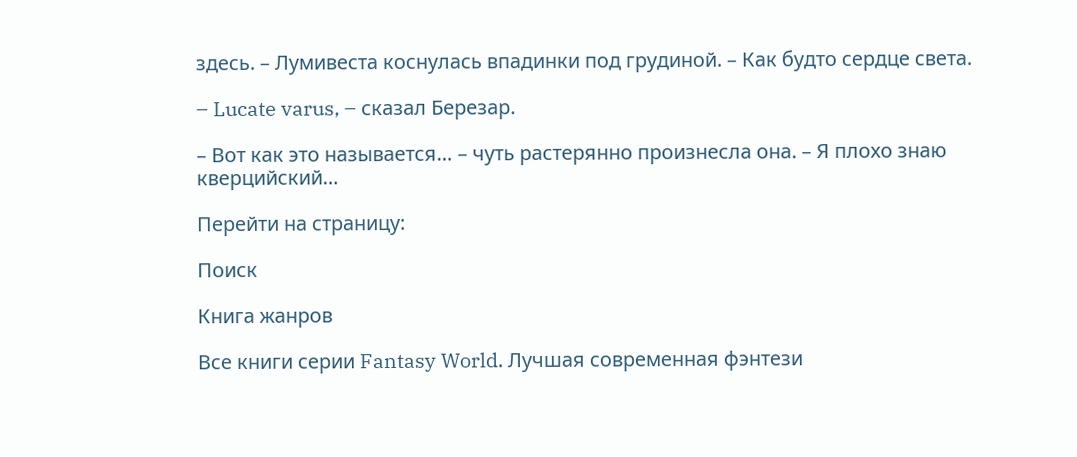здесь. – Лумивеста коснулась впадинки под грудиной. – Как будто сердце света.

– Lucate varus, – сказал Березар.

– Вот как это называется… – чуть растерянно произнесла она. – Я плохо знаю кверцийский…

Перейти на страницу:

Поиск

Книга жанров

Все книги серии Fantasy World. Лучшая современная фэнтези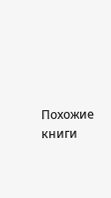Похожие книги